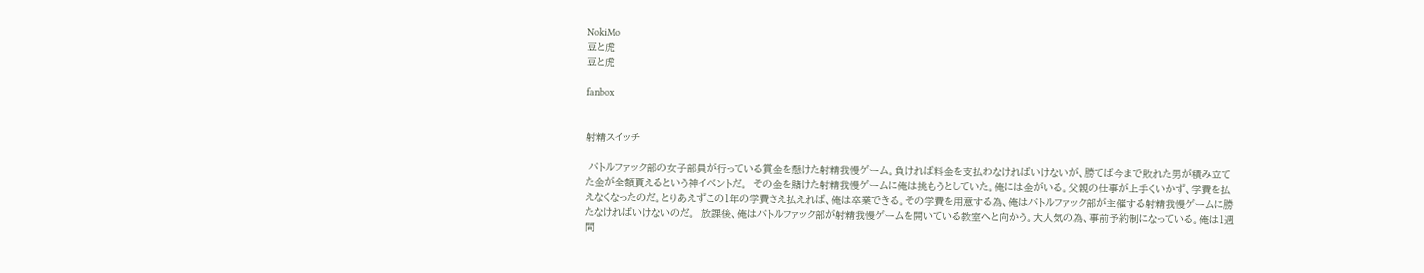NokiMo
豆と虎
豆と虎

fanbox


射精スイッチ

 バトルファック部の女子部員が行っている賞金を懸けた射精我慢ゲーム。負ければ料金を支払わなければいけないが、勝てば今まで敗れた男が積み立てた金が全額貰えるという神イベントだ。  その金を賭けた射精我慢ゲームに俺は挑もうとしていた。俺には金がいる。父親の仕事が上手くいかず、学費を払えなくなったのだ。とりあえずこの1年の学費さえ払えれば、俺は卒業できる。その学費を用意する為、俺はバトルファック部が主催する射精我慢ゲームに勝たなければいけないのだ。  放課後、俺はバトルファック部が射精我慢ゲームを開いている教室へと向かう。大人気の為、事前予約制になっている。俺は1週間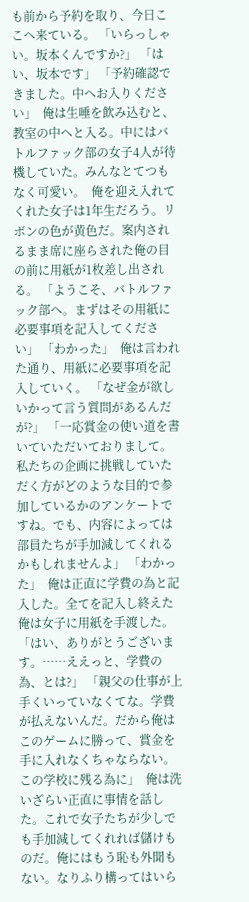も前から予約を取り、今日ここへ来ている。 「いらっしゃい。坂本くんですか?」 「はい、坂本です」 「予約確認できました。中へお入りください」  俺は生唾を飲み込むと、教室の中へと入る。中にはバトルファック部の女子4人が待機していた。みんなとてつもなく可愛い。  俺を迎え入れてくれた女子は1年生だろう。リボンの色が黄色だ。案内されるまま席に座らされた俺の目の前に用紙が1枚差し出される。 「ようこそ、バトルファック部へ。まずはその用紙に必要事項を記入してください」 「わかった」  俺は言われた通り、用紙に必要事項を記入していく。 「なぜ金が欲しいかって言う質問があるんだが?」 「一応賞金の使い道を書いていただいておりまして。私たちの企画に挑戦していただく方がどのような目的で参加しているかのアンケートですね。でも、内容によっては部員たちが手加減してくれるかもしれませんよ」 「わかった」  俺は正直に学費の為と記入した。全てを記入し終えた俺は女子に用紙を手渡した。 「はい、ありがとうございます。……ええっと、学費の為、とは?」 「親父の仕事が上手くいっていなくてな。学費が払えないんだ。だから俺はこのゲームに勝って、賞金を手に入れなくちゃならない。この学校に残る為に」  俺は洗いざらい正直に事情を話した。これで女子たちが少しでも手加減してくれれば儲けものだ。俺にはもう恥も外聞もない。なりふり構ってはいら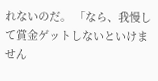れないのだ。 「なら、我慢して賞金ゲットしないといけません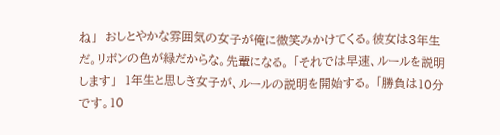ね」  おしとやかな雰囲気の女子が俺に微笑みかけてくる。彼女は3年生だ。リボンの色が緑だからな。先輩になる。 「それでは早速、ルールを説明します」  1年生と思しき女子が、ルールの説明を開始する。 「勝負は10分です。10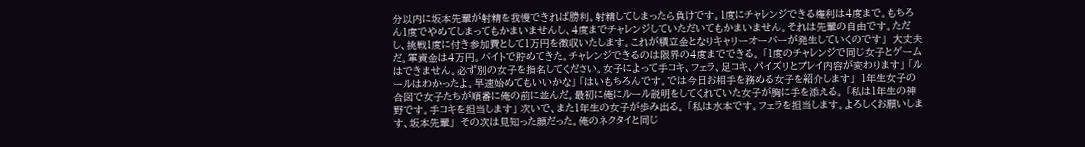分以内に坂本先輩が射精を我慢できれば勝利。射精してしまったら負けです。1度にチャレンジできる権利は4度まで。もちろん1度でやめてしまってもかまいませんし、4度までチャレンジしていただいてもかまいません。それは先輩の自由です。ただし、挑戦1度に付き参加費として1万円を徴収いたします。これが積立金となりキャリーオーバーが発生していくのです」  大丈夫だ。軍資金は4万円。バイトで貯めてきた。チャレンジできるのは限界の4度までできる。 「1度のチャレンジで同じ女子とゲームはできません。必ず別の女子を指名してください。女子によって手コキ、フェラ、足コキ、パイズリとプレイ内容が変わります」 「ルールはわかったよ。早速始めてもいいかな」 「はいもちろんです。では今日お相手を務める女子を紹介します」  1年生女子の合図で女子たちが順番に俺の前に並んだ。最初に俺にルール説明をしてくれていた女子が胸に手を添える。 「私は1年生の神野です。手コキを担当します」 次いで、また1年生の女子が歩み出る。 「私は水本です。フェラを担当します。よろしくお願いします、坂本先輩」  その次は見知った顔だった。俺のネクタイと同じ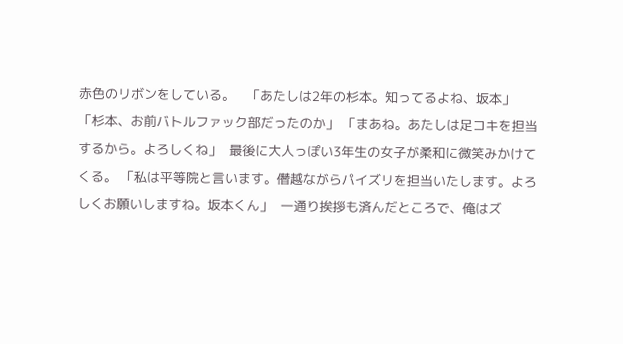赤色のリボンをしている。   「あたしは2年の杉本。知ってるよね、坂本」 「杉本、お前バトルファック部だったのか」 「まあね。あたしは足コキを担当するから。よろしくね」  最後に大人っぽい3年生の女子が柔和に微笑みかけてくる。 「私は平等院と言います。僭越ながらパイズリを担当いたします。よろしくお願いしますね。坂本くん」  一通り挨拶も済んだところで、俺はズ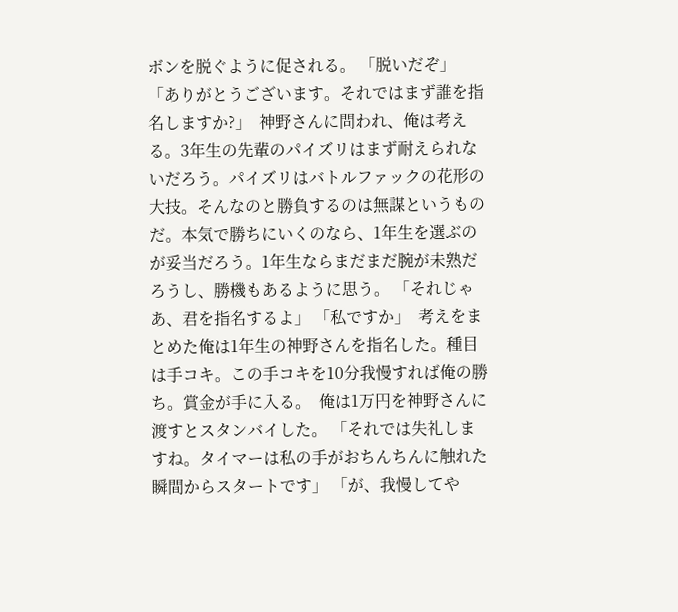ボンを脱ぐように促される。 「脱いだぞ」 「ありがとうございます。それではまず誰を指名しますか?」  神野さんに問われ、俺は考える。3年生の先輩のパイズリはまず耐えられないだろう。パイズリはバトルファックの花形の大技。そんなのと勝負するのは無謀というものだ。本気で勝ちにいくのなら、1年生を選ぶのが妥当だろう。1年生ならまだまだ腕が未熟だろうし、勝機もあるように思う。 「それじゃあ、君を指名するよ」 「私ですか」  考えをまとめた俺は1年生の神野さんを指名した。種目は手コキ。この手コキを10分我慢すれば俺の勝ち。賞金が手に入る。  俺は1万円を神野さんに渡すとスタンバイした。 「それでは失礼しますね。タイマーは私の手がおちんちんに触れた瞬間からスタートです」 「が、我慢してや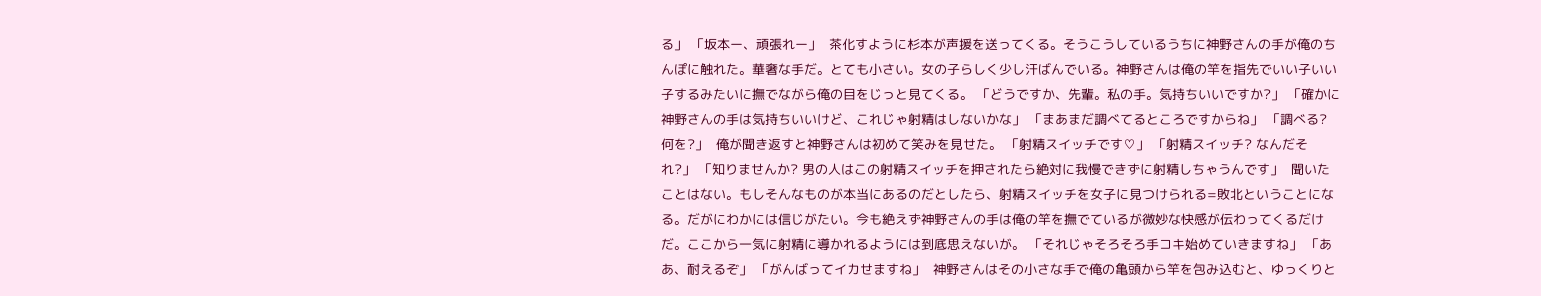る」 「坂本ー、頑張れー」  茶化すように杉本が声援を送ってくる。そうこうしているうちに神野さんの手が俺のちんぽに触れた。華奢な手だ。とても小さい。女の子らしく少し汗ばんでいる。神野さんは俺の竿を指先でいい子いい子するみたいに撫でながら俺の目をじっと見てくる。 「どうですか、先輩。私の手。気持ちいいですか?」 「確かに神野さんの手は気持ちいいけど、これじゃ射精はしないかな」 「まあまだ調べてるところですからね」 「調べる? 何を?」  俺が聞き返すと神野さんは初めて笑みを見せた。 「射精スイッチです♡」 「射精スイッチ? なんだそれ?」 「知りませんか? 男の人はこの射精スイッチを押されたら絶対に我慢できずに射精しちゃうんです」  聞いたことはない。もしそんなものが本当にあるのだとしたら、射精スイッチを女子に見つけられる=敗北ということになる。だがにわかには信じがたい。今も絶えず神野さんの手は俺の竿を撫でているが微妙な快感が伝わってくるだけだ。ここから一気に射精に導かれるようには到底思えないが。 「それじゃそろそろ手コキ始めていきますね」 「ああ、耐えるぞ」 「がんばってイカせますね」  神野さんはその小さな手で俺の亀頭から竿を包み込むと、ゆっくりと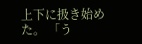上下に扱き始めた。 「う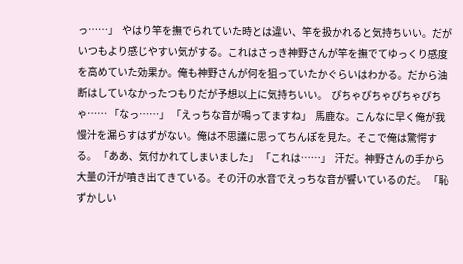っ……」  やはり竿を撫でられていた時とは違い、竿を扱かれると気持ちいい。だがいつもより感じやすい気がする。これはさっき神野さんが竿を撫でてゆっくり感度を高めていた効果か。俺も神野さんが何を狙っていたかぐらいはわかる。だから油断はしていなかったつもりだが予想以上に気持ちいい。  ぴちゃぴちゃぴちゃぴちゃ…… 「なっ……」 「えっちな音が鳴ってますね」  馬鹿な。こんなに早く俺が我慢汁を漏らすはずがない。俺は不思議に思ってちんぽを見た。そこで俺は驚愕する。 「ああ、気付かれてしまいました」 「これは……」  汗だ。神野さんの手から大量の汗が噴き出てきている。その汗の水音でえっちな音が響いているのだ。 「恥ずかしい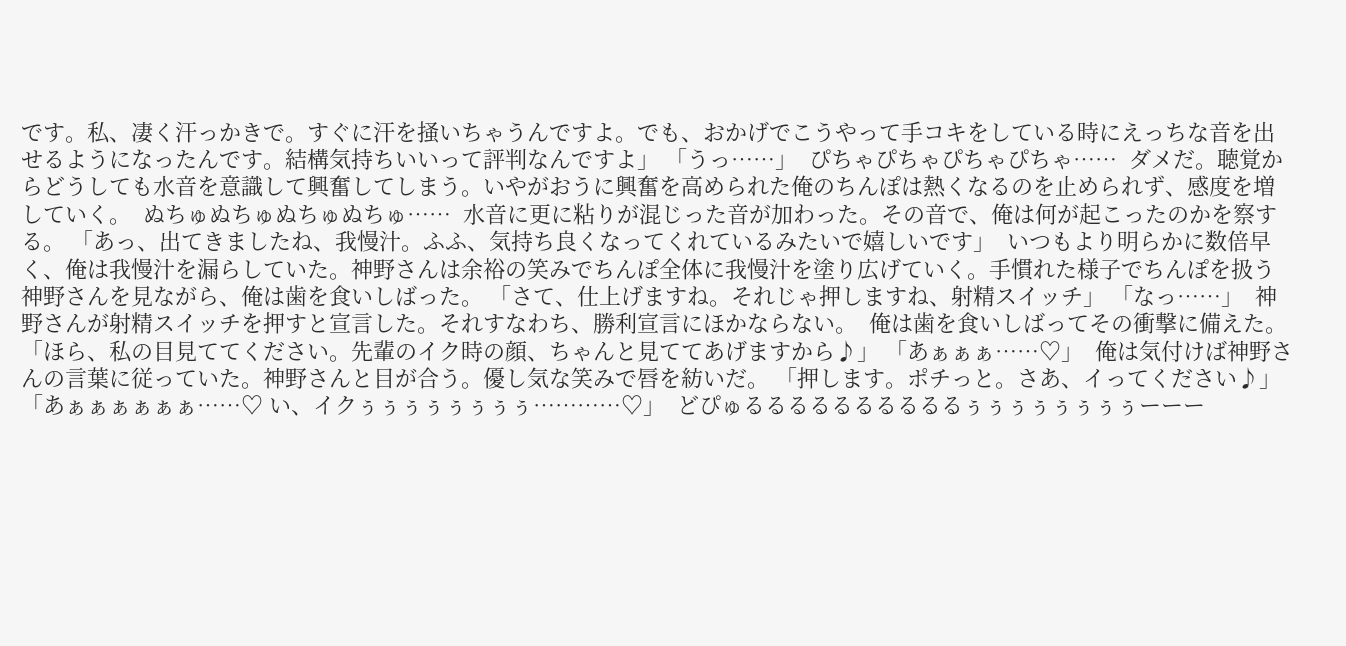です。私、凄く汗っかきで。すぐに汗を掻いちゃうんですよ。でも、おかげでこうやって手コキをしている時にえっちな音を出せるようになったんです。結構気持ちいいって評判なんですよ」 「うっ……」  ぴちゃぴちゃぴちゃぴちゃ……  ダメだ。聴覚からどうしても水音を意識して興奮してしまう。いやがおうに興奮を高められた俺のちんぽは熱くなるのを止められず、感度を増していく。  ぬちゅぬちゅぬちゅぬちゅ……  水音に更に粘りが混じった音が加わった。その音で、俺は何が起こったのかを察する。 「あっ、出てきましたね、我慢汁。ふふ、気持ち良くなってくれているみたいで嬉しいです」  いつもより明らかに数倍早く、俺は我慢汁を漏らしていた。神野さんは余裕の笑みでちんぽ全体に我慢汁を塗り広げていく。手慣れた様子でちんぽを扱う神野さんを見ながら、俺は歯を食いしばった。 「さて、仕上げますね。それじゃ押しますね、射精スイッチ」 「なっ……」  神野さんが射精スイッチを押すと宣言した。それすなわち、勝利宣言にほかならない。  俺は歯を食いしばってその衝撃に備えた。 「ほら、私の目見ててください。先輩のイク時の顔、ちゃんと見ててあげますから♪」 「あぁぁぁ……♡」  俺は気付けば神野さんの言葉に従っていた。神野さんと目が合う。優し気な笑みで唇を紡いだ。 「押します。ポチっと。さあ、イってください♪」 「あぁぁぁぁぁぁ……♡ い、イクぅぅぅぅぅぅぅぅ…………♡」  どぴゅるるるるるるるるるるぅぅぅぅぅぅぅぅーーー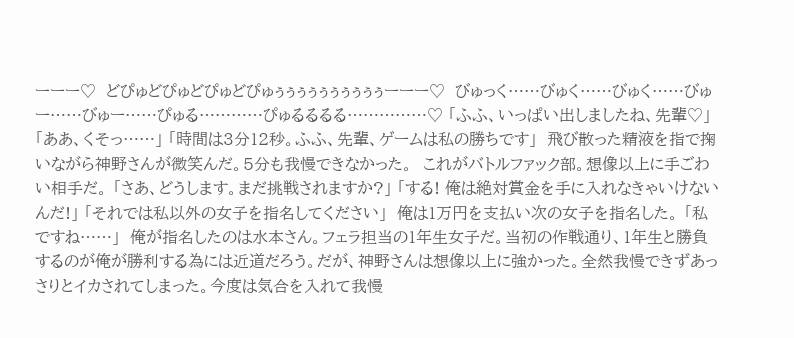ーーー♡  どぴゅどぴゅどぴゅどぴゅぅぅぅぅぅぅぅぅぅぅーーー♡  びゅっく……びゅく……びゅく……びゅー……びゅー……ぴゅる…………ぴゅるるるる……………♡ 「ふふ、いっぱい出しましたね、先輩♡」 「ああ、くそっ……」 「時間は3分12秒。ふふ、先輩、ゲームは私の勝ちです」  飛び散った精液を指で掬いながら神野さんが微笑んだ。5分も我慢できなかった。  これがバトルファック部。想像以上に手ごわい相手だ。 「さあ、どうします。まだ挑戦されますか?」 「する! 俺は絶対賞金を手に入れなきゃいけないんだ!」 「それでは私以外の女子を指名してください」  俺は1万円を支払い次の女子を指名した。 「私ですね……」  俺が指名したのは水本さん。フェラ担当の1年生女子だ。当初の作戦通り、1年生と勝負するのが俺が勝利する為には近道だろう。だが、神野さんは想像以上に強かった。全然我慢できずあっさりとイカされてしまった。今度は気合を入れて我慢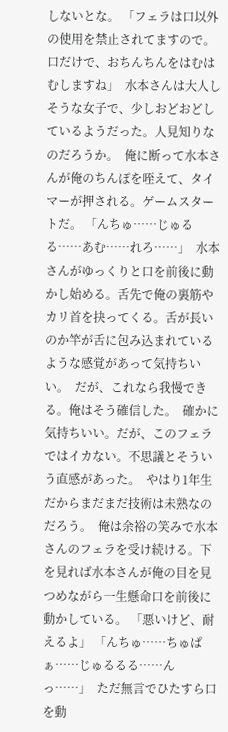しないとな。 「フェラは口以外の使用を禁止されてますので。口だけで、おちんちんをはむはむしますね」  水本さんは大人しそうな女子で、少しおどおどしているようだった。人見知りなのだろうか。  俺に断って水本さんが俺のちんぽを咥えて、タイマーが押される。ゲームスタートだ。 「んちゅ……じゅるる……あむ……れろ……」  水本さんがゆっくりと口を前後に動かし始める。舌先で俺の裏筋やカリ首を抉ってくる。舌が長いのか竿が舌に包み込まれているような感覚があって気持ちいい。  だが、これなら我慢できる。俺はそう確信した。  確かに気持ちいい。だが、このフェラではイカない。不思議とそういう直感があった。  やはり1年生だからまだまだ技術は未熟なのだろう。  俺は余裕の笑みで水本さんのフェラを受け続ける。下を見れば水本さんが俺の目を見つめながら一生懸命口を前後に動かしている。 「悪いけど、耐えるよ」 「んちゅ……ちゅぱぁ……じゅるるる……んっ……」  ただ無言でひたすら口を動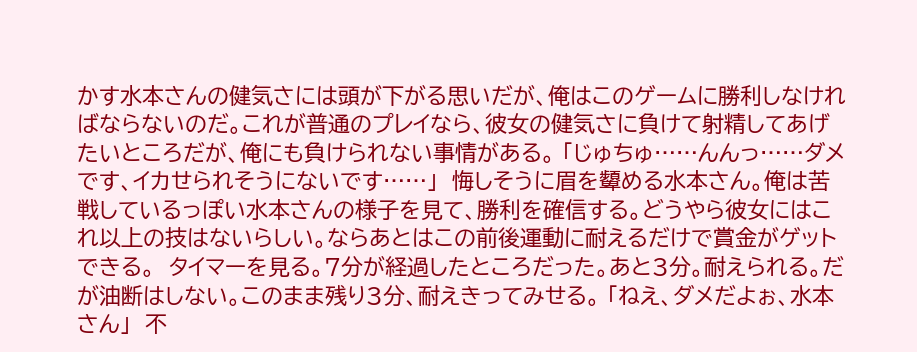かす水本さんの健気さには頭が下がる思いだが、俺はこのゲームに勝利しなければならないのだ。これが普通のプレイなら、彼女の健気さに負けて射精してあげたいところだが、俺にも負けられない事情がある。 「じゅちゅ……んんっ……ダメです、イカせられそうにないです……」  悔しそうに眉を顰める水本さん。俺は苦戦しているっぽい水本さんの様子を見て、勝利を確信する。どうやら彼女にはこれ以上の技はないらしい。ならあとはこの前後運動に耐えるだけで賞金がゲットできる。  タイマーを見る。7分が経過したところだった。あと3分。耐えられる。だが油断はしない。このまま残り3分、耐えきってみせる。 「ねえ、ダメだよぉ、水本さん」  不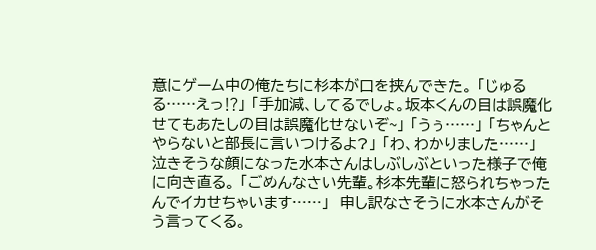意にゲーム中の俺たちに杉本が口を挟んできた。 「じゅるる……えっ⁉」 「手加減、してるでしょ。坂本くんの目は誤魔化せてもあたしの目は誤魔化せないぞ~」 「うぅ……」 「ちゃんとやらないと部長に言いつけるよ?」 「わ、わかりました……」  泣きそうな顔になった水本さんはしぶしぶといった様子で俺に向き直る。 「ごめんなさい先輩。杉本先輩に怒られちゃったんでイカせちゃいます……」  申し訳なさそうに水本さんがそう言ってくる。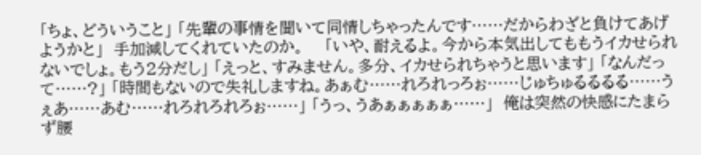「ちょ、どういうこと」 「先輩の事情を聞いて同情しちゃったんです……だからわざと負けてあげようかと」  手加減してくれていたのか。    「いや、耐えるよ。今から本気出してももうイカせられないでしょ。もう2分だし」 「えっと、すみません。多分、イカせられちゃうと思います」 「なんだって……?」 「時間もないので失礼しますね。あぁむ……れろれっろぉ……じゅちゅるるるる……うぇあ……あむ……れろれろれろぉ……」 「うっ、うあぁぁぁぁぁ……」  俺は突然の快感にたまらず腰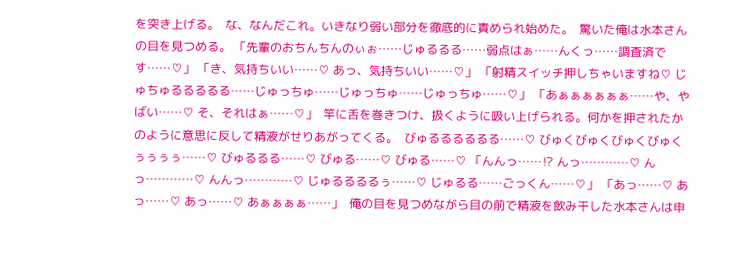を突き上げる。  な、なんだこれ。いきなり弱い部分を徹底的に責められ始めた。  驚いた俺は水本さんの目を見つめる。 「先輩のおちんちんのぃぉ……じゅるるる……弱点はぁ……んくっ……調査済です……♡」 「き、気持ちいい……♡ あっ、気持ちいい……♡」 「射精スイッチ押しちゃいますね♡ じゅちゅるるるるる……じゅっちゅ……じゅっちゅ……じゅっちゅ……♡」 「あぁぁぁぁぁぁ……や、やばい……♡ そ、それはぁ……♡」  竿に舌を巻きつけ、扱くように吸い上げられる。何かを押されたかのように意思に反して精液がせりあがってくる。  びゅるるるるるる……♡ びゅくびゅくびゅくびゅくぅぅぅぅ……♡ びゅるるる……♡ びゅる……♡ びゅる……♡ 「んんっ……⁉ んっ…………♡ んっ…………♡ んんっ…………♡ じゅるるるるぅ……♡ じゅるる……ごっくん……♡」 「あっ……♡ あっ……♡ あっ……♡ あぁぁぁぁ……」  俺の目を見つめながら目の前で精液を飲み干した水本さんは申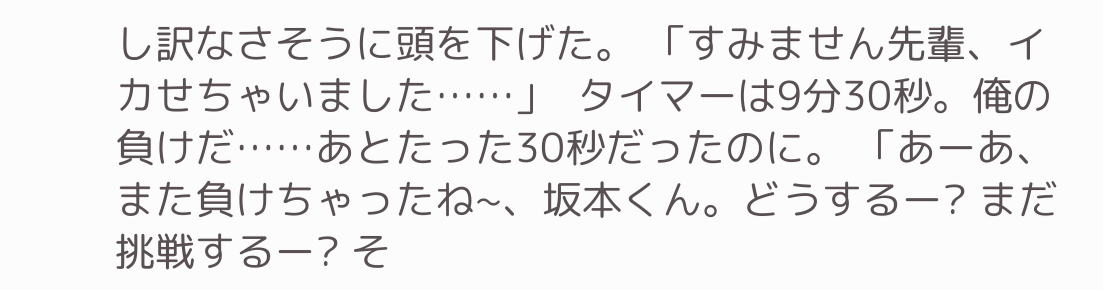し訳なさそうに頭を下げた。 「すみません先輩、イカせちゃいました……」  タイマーは9分30秒。俺の負けだ……あとたった30秒だったのに。 「あーあ、また負けちゃったね~、坂本くん。どうするー? まだ挑戦するー? そ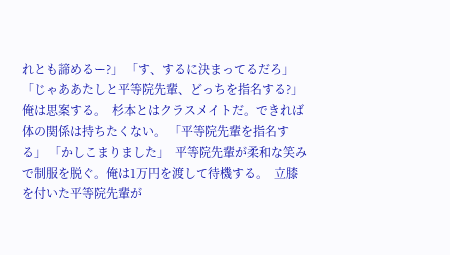れとも諦めるー?」 「す、するに決まってるだろ」 「じゃああたしと平等院先輩、どっちを指名する?」  俺は思案する。  杉本とはクラスメイトだ。できれば体の関係は持ちたくない。 「平等院先輩を指名する」 「かしこまりました」  平等院先輩が柔和な笑みで制服を脱ぐ。俺は1万円を渡して待機する。  立膝を付いた平等院先輩が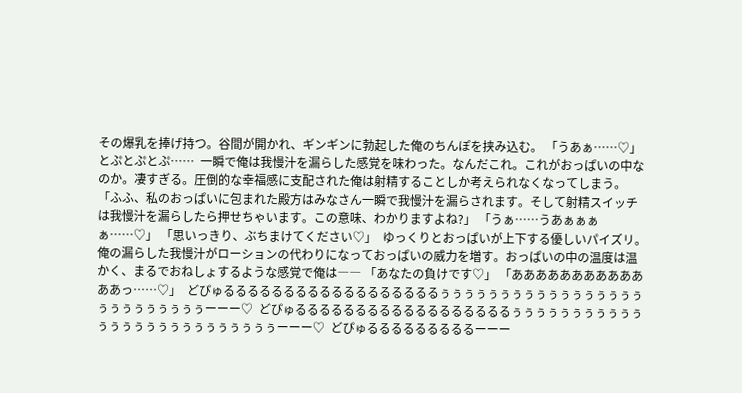その爆乳を捧げ持つ。谷間が開かれ、ギンギンに勃起した俺のちんぽを挟み込む。 「うあぁ……♡」  とぷとぷとぷ……  一瞬で俺は我慢汁を漏らした感覚を味わった。なんだこれ。これがおっぱいの中なのか。凄すぎる。圧倒的な幸福感に支配された俺は射精することしか考えられなくなってしまう。 「ふふ、私のおっぱいに包まれた殿方はみなさん一瞬で我慢汁を漏らされます。そして射精スイッチは我慢汁を漏らしたら押せちゃいます。この意味、わかりますよね?」 「うぁ……うあぁぁぁぁ……♡」 「思いっきり、ぶちまけてください♡」  ゆっくりとおっぱいが上下する優しいパイズリ。俺の漏らした我慢汁がローションの代わりになっておっぱいの威力を増す。おっぱいの中の温度は温かく、まるでおねしょするような感覚で俺は―― 「あなたの負けです♡」 「あああああああああああああっ……♡」  どぴゅるるるるるるるるるるるるるるるるるるぅぅぅぅぅぅぅぅぅぅぅぅぅぅぅぅぅぅぅぅぅぅぅぅぅぅーーー♡  どぴゅるるるるるるるるるるるるるるるるるるぅぅぅぅぅぅぅぅぅぅぅぅぅぅぅぅぅぅぅぅぅぅぅぅぅぅーーー♡  どぴゅるるるるるるるるるーーー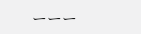ーーー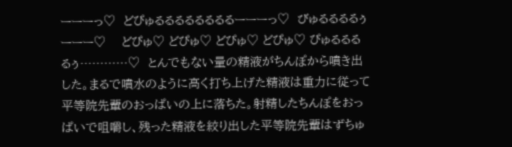ーーーっ♡  どぴゅるるるるるるるるーーーっ♡  びゅるるるるぅーーー♡    どぴゅ♡ どぴゅ♡ どぴゅ♡ どぴゅ♡ ぴゅるるるるぅ…………♡  とんでもない量の精液がちんぽから噴き出した。まるで噴水のように高く打ち上げた精液は重力に従って平等院先輩のおっぱいの上に落ちた。射精したちんぽをおっぱいで咀嚼し、残った精液を絞り出した平等院先輩はずちゅ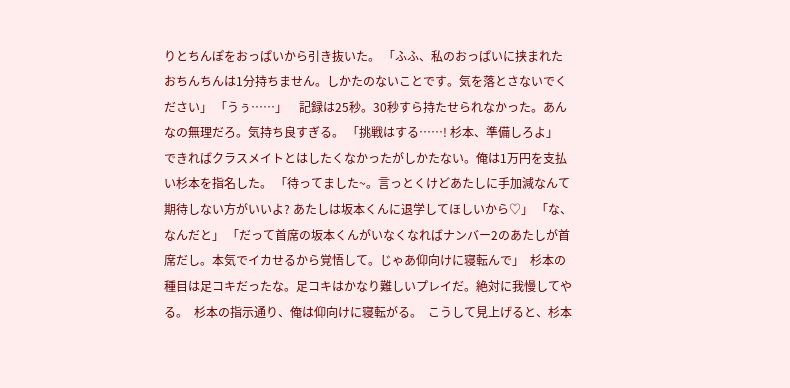りとちんぽをおっぱいから引き抜いた。 「ふふ、私のおっぱいに挟まれたおちんちんは1分持ちません。しかたのないことです。気を落とさないでください」 「うぅ……」    記録は25秒。30秒すら持たせられなかった。あんなの無理だろ。気持ち良すぎる。 「挑戦はする……! 杉本、準備しろよ」  できればクラスメイトとはしたくなかったがしかたない。俺は1万円を支払い杉本を指名した。 「待ってました~。言っとくけどあたしに手加減なんて期待しない方がいいよ? あたしは坂本くんに退学してほしいから♡」 「な、なんだと」 「だって首席の坂本くんがいなくなればナンバー2のあたしが首席だし。本気でイカせるから覚悟して。じゃあ仰向けに寝転んで」  杉本の種目は足コキだったな。足コキはかなり難しいプレイだ。絶対に我慢してやる。  杉本の指示通り、俺は仰向けに寝転がる。  こうして見上げると、杉本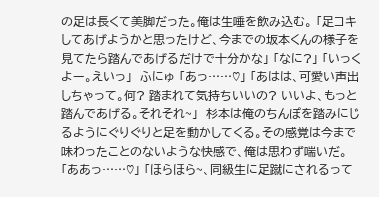の足は長くて美脚だった。俺は生唾を飲み込む。 「足コキしてあげようかと思ったけど、今までの坂本くんの様子を見てたら踏んであげるだけで十分かな」 「なに?」 「いっくよー。えいっ」  ふにゅ 「あっ……♡」 「あはは、可愛い声出しちゃって。何? 踏まれて気持ちいいの? いいよ、もっと踏んであげる。それそれ~」  杉本は俺のちんぽを踏みにじるようにぐりぐりと足を動かしてくる。その感覚は今まで味わったことのないような快感で、俺は思わず喘いだ。 「ああっ……♡」 「ほらほら~、同級生に足蹴にされるって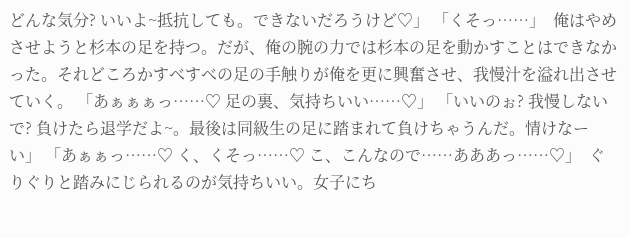どんな気分? いいよ~抵抗しても。できないだろうけど♡」 「くそっ……」  俺はやめさせようと杉本の足を持つ。だが、俺の腕の力では杉本の足を動かすことはできなかった。それどころかすべすべの足の手触りが俺を更に興奮させ、我慢汁を溢れ出させていく。 「あぁぁぁっ……♡ 足の裏、気持ちいい……♡」 「いいのぉ? 我慢しないで? 負けたら退学だよ~。最後は同級生の足に踏まれて負けちゃうんだ。情けなーい」 「あぁぁっ……♡ く、くそっ……♡ こ、こんなので……あああっ……♡」  ぐりぐりと踏みにじられるのが気持ちいい。女子にち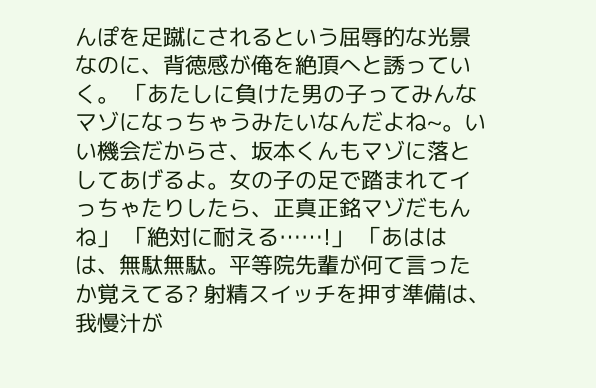んぽを足蹴にされるという屈辱的な光景なのに、背徳感が俺を絶頂へと誘っていく。 「あたしに負けた男の子ってみんなマゾになっちゃうみたいなんだよね~。いい機会だからさ、坂本くんもマゾに落としてあげるよ。女の子の足で踏まれてイっちゃたりしたら、正真正銘マゾだもんね」 「絶対に耐える……!」 「あははは、無駄無駄。平等院先輩が何て言ったか覚えてる? 射精スイッチを押す準備は、我慢汁が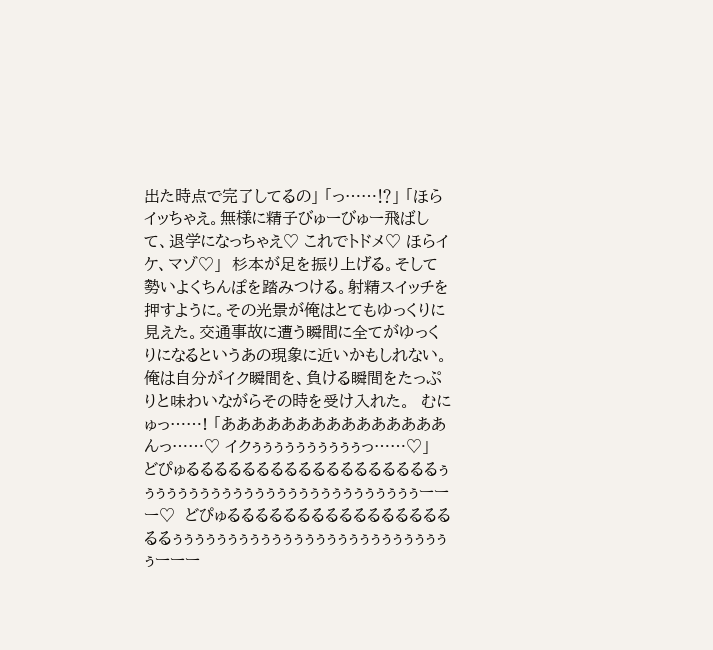出た時点で完了してるの」 「っ……⁉」 「ほらイッちゃえ。無様に精子びゅーびゅー飛ばして、退学になっちゃえ♡ これでトドメ♡ ほらイケ、マゾ♡」  杉本が足を振り上げる。そして勢いよくちんぽを踏みつける。射精スイッチを押すように。その光景が俺はとてもゆっくりに見えた。交通事故に遭う瞬間に全てがゆっくりになるというあの現象に近いかもしれない。俺は自分がイク瞬間を、負ける瞬間をたっぷりと味わいながらその時を受け入れた。  むにゅっ……! 「あああああああああああああああんっ……♡ イクぅぅぅぅぅぅぅぅぅぅっ……♡」  どぴゅるるるるるるるるるるるるるるるるるるぅぅぅぅぅぅぅぅぅぅぅぅぅぅぅぅぅぅぅぅぅぅぅぅぅぅーーー♡  どぴゅるるるるるるるるるるるるるるるるるるぅぅぅぅぅぅぅぅぅぅぅぅぅぅぅぅぅぅぅぅぅぅぅぅぅぅーーー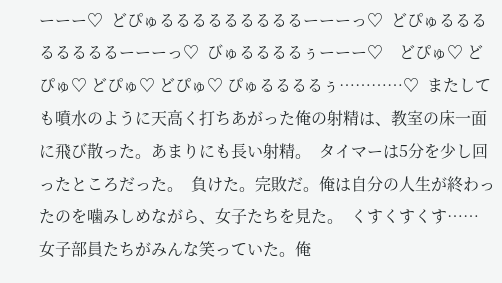ーーー♡  どぴゅるるるるるるるるるーーーっ♡  どぴゅるるるるるるるるーーーっ♡  びゅるるるるぅーーー♡    どぴゅ♡ どぴゅ♡ どぴゅ♡ どぴゅ♡ ぴゅるるるるぅ…………♡  またしても噴水のように天高く打ちあがった俺の射精は、教室の床一面に飛び散った。あまりにも長い射精。  タイマーは5分を少し回ったところだった。  負けた。完敗だ。俺は自分の人生が終わったのを噛みしめながら、女子たちを見た。  くすくすくす……  女子部員たちがみんな笑っていた。俺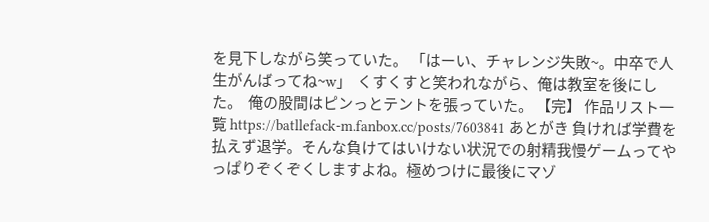を見下しながら笑っていた。 「はーい、チャレンジ失敗~。中卒で人生がんばってね~w」  くすくすと笑われながら、俺は教室を後にした。  俺の股間はピンっとテントを張っていた。 【完】 作品リスト一覧 https://batllefack-m.fanbox.cc/posts/7603841 あとがき 負ければ学費を払えず退学。そんな負けてはいけない状況での射精我慢ゲームってやっぱりぞくぞくしますよね。極めつけに最後にマゾ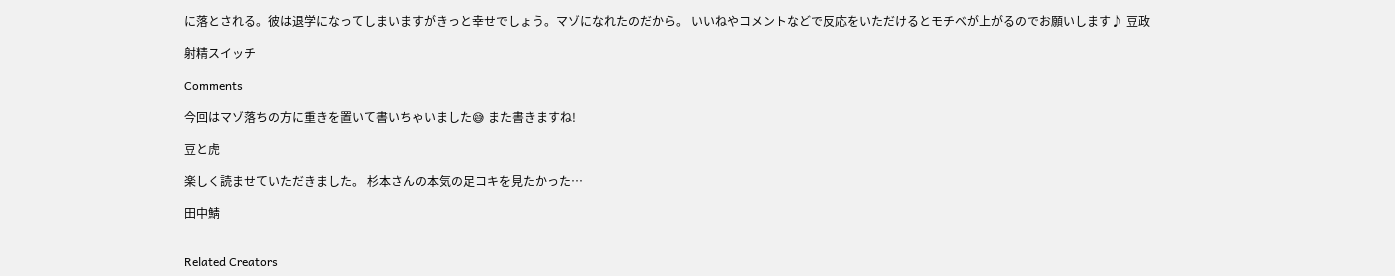に落とされる。彼は退学になってしまいますがきっと幸せでしょう。マゾになれたのだから。 いいねやコメントなどで反応をいただけるとモチベが上がるのでお願いします♪ 豆政

射精スイッチ

Comments

今回はマゾ落ちの方に重きを置いて書いちゃいました😅 また書きますね!

豆と虎

楽しく読ませていただきました。 杉本さんの本気の足コキを見たかった…

田中鯖


Related Creators